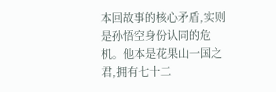本回故事的核心矛盾,实则是孙悟空身份认同的危机。他本是花果山一国之君,拥有七十二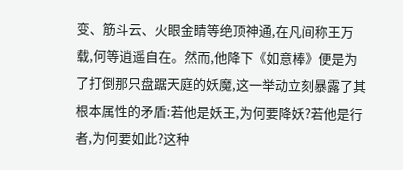变、筋斗云、火眼金睛等绝顶神通,在凡间称王万载,何等逍遥自在。然而,他降下《如意棒》便是为了打倒那只盘踞天庭的妖魔,这一举动立刻暴露了其根本属性的矛盾:若他是妖王,为何要降妖?若他是行者,为何要如此?这种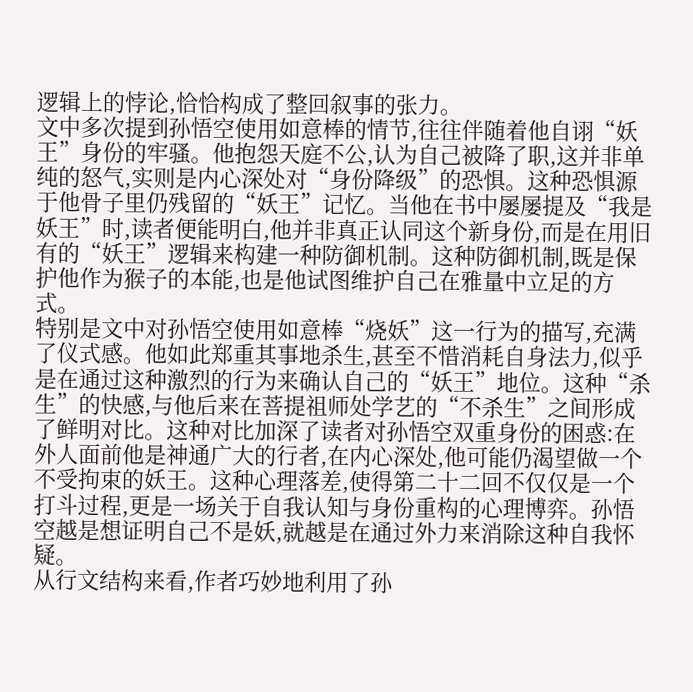逻辑上的悖论,恰恰构成了整回叙事的张力。
文中多次提到孙悟空使用如意棒的情节,往往伴随着他自诩“妖王”身份的牢骚。他抱怨天庭不公,认为自己被降了职,这并非单纯的怒气,实则是内心深处对“身份降级”的恐惧。这种恐惧源于他骨子里仍残留的“妖王”记忆。当他在书中屡屡提及“我是妖王”时,读者便能明白,他并非真正认同这个新身份,而是在用旧有的“妖王”逻辑来构建一种防御机制。这种防御机制,既是保护他作为猴子的本能,也是他试图维护自己在雅量中立足的方式。
特别是文中对孙悟空使用如意棒“烧妖”这一行为的描写,充满了仪式感。他如此郑重其事地杀生,甚至不惜消耗自身法力,似乎是在通过这种激烈的行为来确认自己的“妖王”地位。这种“杀生”的快感,与他后来在菩提祖师处学艺的“不杀生”之间形成了鲜明对比。这种对比加深了读者对孙悟空双重身份的困惑:在外人面前他是神通广大的行者,在内心深处,他可能仍渴望做一个不受拘束的妖王。这种心理落差,使得第二十二回不仅仅是一个打斗过程,更是一场关于自我认知与身份重构的心理博弈。孙悟空越是想证明自己不是妖,就越是在通过外力来消除这种自我怀疑。
从行文结构来看,作者巧妙地利用了孙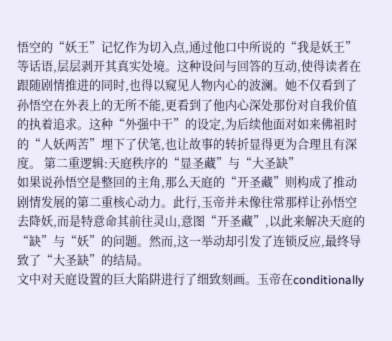悟空的“妖王”记忆作为切入点,通过他口中所说的“我是妖王”等话语,层层剥开其真实处境。这种设问与回答的互动,使得读者在跟随剧情推进的同时,也得以窥见人物内心的波澜。她不仅看到了孙悟空在外表上的无所不能,更看到了他内心深处那份对自我价值的执着追求。这种“外强中干”的设定,为后续他面对如来佛祖时的“人妖两苦”埋下了伏笔,也让故事的转折显得更为合理且有深度。 第二重逻辑:天庭秩序的“显圣藏”与“大圣缺”
如果说孙悟空是整回的主角,那么天庭的“开圣藏”则构成了推动剧情发展的第二重核心动力。此行,玉帝并未像往常那样让孙悟空去降妖,而是特意命其前往灵山,意图“开圣藏”,以此来解决天庭的“缺”与“妖”的问题。然而,这一举动却引发了连锁反应,最终导致了“大圣缺”的结局。
文中对天庭设置的巨大陷阱进行了细致刻画。玉帝在conditionally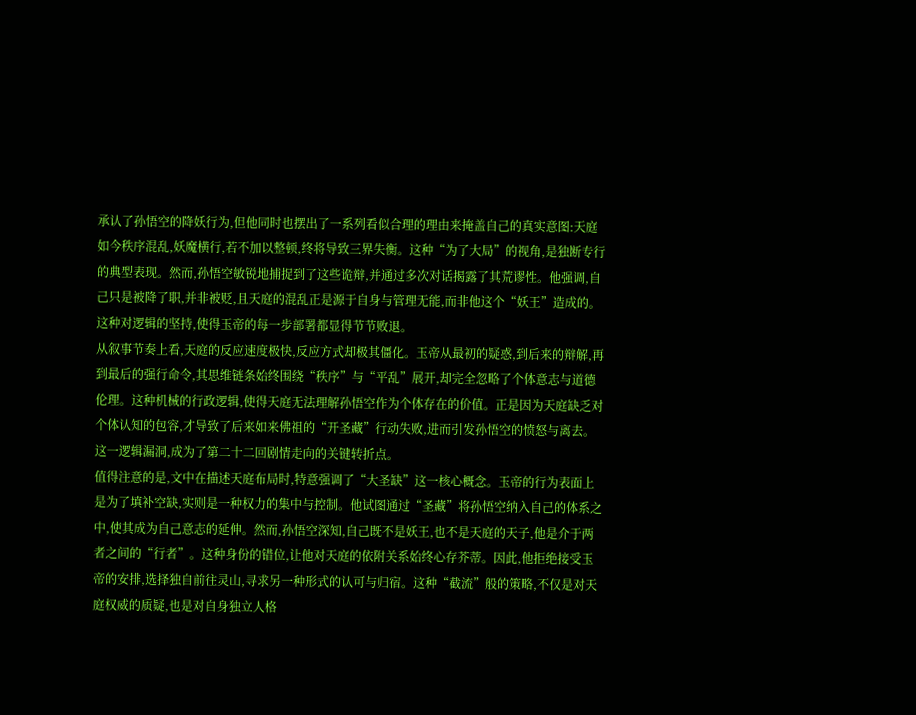承认了孙悟空的降妖行为,但他同时也摆出了一系列看似合理的理由来掩盖自己的真实意图:天庭如今秩序混乱,妖魔横行,若不加以整顿,终将导致三界失衡。这种“为了大局”的视角,是独断专行的典型表现。然而,孙悟空敏锐地捕捉到了这些诡辩,并通过多次对话揭露了其荒谬性。他强调,自己只是被降了职,并非被贬,且天庭的混乱正是源于自身与管理无能,而非他这个“妖王”造成的。这种对逻辑的坚持,使得玉帝的每一步部署都显得节节败退。
从叙事节奏上看,天庭的反应速度极快,反应方式却极其僵化。玉帝从最初的疑惑,到后来的辩解,再到最后的强行命令,其思维链条始终围绕“秩序”与“平乱”展开,却完全忽略了个体意志与道德伦理。这种机械的行政逻辑,使得天庭无法理解孙悟空作为个体存在的价值。正是因为天庭缺乏对个体认知的包容,才导致了后来如来佛祖的“开圣藏”行动失败,进而引发孙悟空的愤怒与离去。这一逻辑漏洞,成为了第二十二回剧情走向的关键转折点。
值得注意的是,文中在描述天庭布局时,特意强调了“大圣缺”这一核心概念。玉帝的行为表面上是为了填补空缺,实则是一种权力的集中与控制。他试图通过“圣藏”将孙悟空纳入自己的体系之中,使其成为自己意志的延伸。然而,孙悟空深知,自己既不是妖王,也不是天庭的天子,他是介于两者之间的“行者”。这种身份的错位,让他对天庭的依附关系始终心存芥蒂。因此,他拒绝接受玉帝的安排,选择独自前往灵山,寻求另一种形式的认可与归宿。这种“截流”般的策略,不仅是对天庭权威的质疑,也是对自身独立人格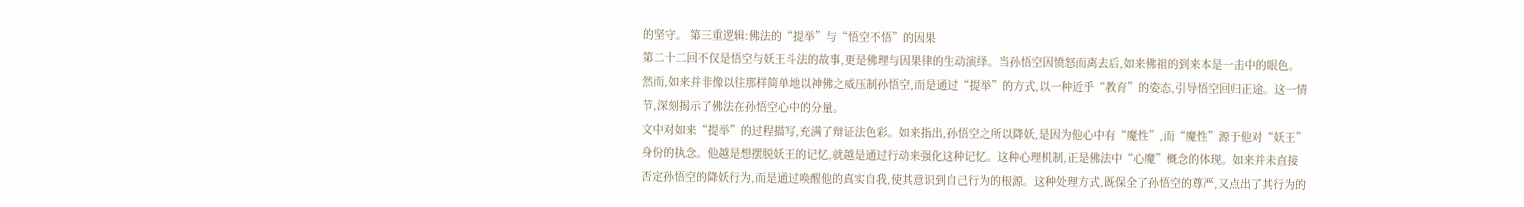的坚守。 第三重逻辑:佛法的“提举”与“悟空不悟”的因果
第二十二回不仅是悟空与妖王斗法的故事,更是佛理与因果律的生动演绎。当孙悟空因愤怒而离去后,如来佛祖的到来本是一击中的眼色。然而,如来并非像以往那样简单地以神佛之威压制孙悟空,而是通过“提举”的方式,以一种近乎“教育”的姿态,引导悟空回归正途。这一情节,深刻揭示了佛法在孙悟空心中的分量。
文中对如来“提举”的过程描写,充满了辩证法色彩。如来指出,孙悟空之所以降妖,是因为他心中有“魔性”,而“魔性”源于他对“妖王”身份的执念。他越是想摆脱妖王的记忆,就越是通过行动来强化这种记忆。这种心理机制,正是佛法中“心魔”概念的体现。如来并未直接否定孙悟空的降妖行为,而是通过唤醒他的真实自我,使其意识到自己行为的根源。这种处理方式,既保全了孙悟空的尊严,又点出了其行为的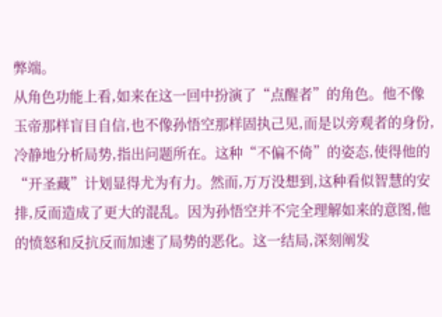弊端。
从角色功能上看,如来在这一回中扮演了“点醒者”的角色。他不像玉帝那样盲目自信,也不像孙悟空那样固执己见,而是以旁观者的身份,冷静地分析局势,指出问题所在。这种“不偏不倚”的姿态,使得他的“开圣藏”计划显得尤为有力。然而,万万没想到,这种看似智慧的安排,反而造成了更大的混乱。因为孙悟空并不完全理解如来的意图,他的愤怒和反抗反而加速了局势的恶化。这一结局,深刻阐发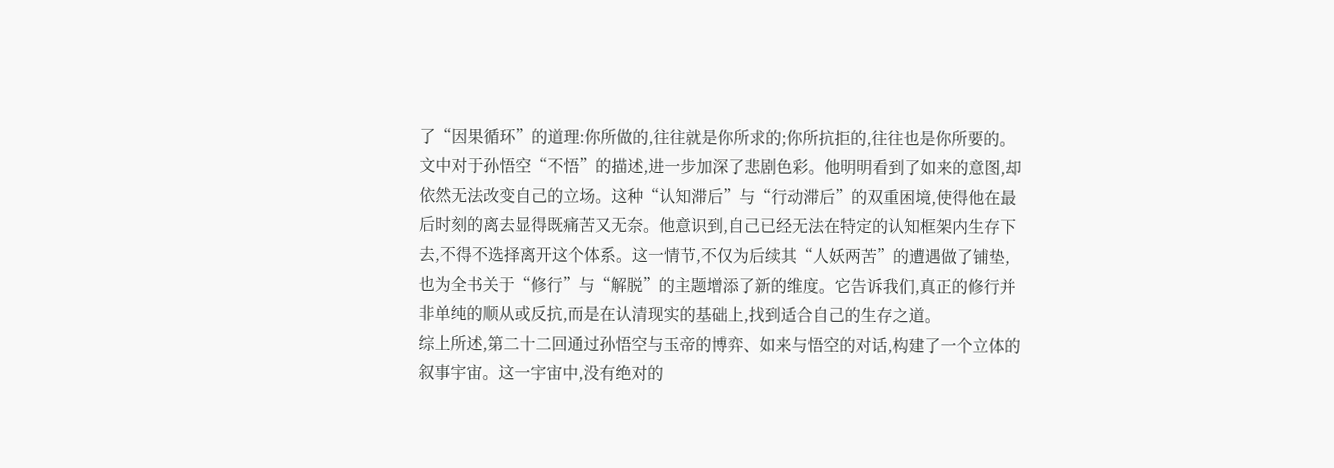了“因果循环”的道理:你所做的,往往就是你所求的;你所抗拒的,往往也是你所要的。
文中对于孙悟空“不悟”的描述,进一步加深了悲剧色彩。他明明看到了如来的意图,却依然无法改变自己的立场。这种“认知滞后”与“行动滞后”的双重困境,使得他在最后时刻的离去显得既痛苦又无奈。他意识到,自己已经无法在特定的认知框架内生存下去,不得不选择离开这个体系。这一情节,不仅为后续其“人妖两苦”的遭遇做了铺垫,也为全书关于“修行”与“解脱”的主题增添了新的维度。它告诉我们,真正的修行并非单纯的顺从或反抗,而是在认清现实的基础上,找到适合自己的生存之道。
综上所述,第二十二回通过孙悟空与玉帝的博弈、如来与悟空的对话,构建了一个立体的叙事宇宙。这一宇宙中,没有绝对的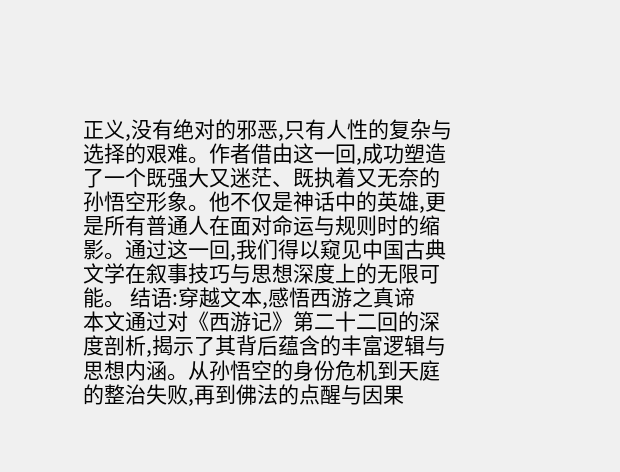正义,没有绝对的邪恶,只有人性的复杂与选择的艰难。作者借由这一回,成功塑造了一个既强大又迷茫、既执着又无奈的孙悟空形象。他不仅是神话中的英雄,更是所有普通人在面对命运与规则时的缩影。通过这一回,我们得以窥见中国古典文学在叙事技巧与思想深度上的无限可能。 结语:穿越文本,感悟西游之真谛
本文通过对《西游记》第二十二回的深度剖析,揭示了其背后蕴含的丰富逻辑与思想内涵。从孙悟空的身份危机到天庭的整治失败,再到佛法的点醒与因果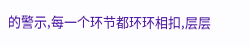的警示,每一个环节都环环相扣,层层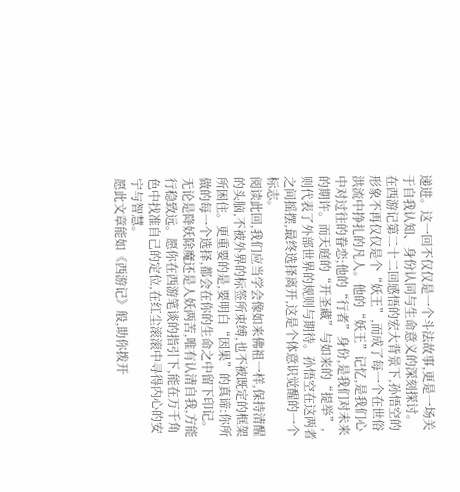递进。这一回不仅仅是一个斗法故事,更是一场关于自我认知、身份认同与生命意义的深刻探讨。
在西游记第二十二回感悟的宏大背景下,孙悟空的形象不再仅仅是个“妖王”,而成了每一个在世俗洪流中挣扎的凡人。他的“妖王”记忆,是我们心中对过往的眷恋;他的“行者”身份,是我们对未来的期许。而天庭的“开圣藏”与如来的“提举”,则代表了外部世界的规则与期待。孙悟空在这两者之间摇摆,最终选择离开,这是个体意识觉醒的一个标志。
阅读此回,我们应当学会像如来佛祖一样,保持清醒的头脑,不被外界的标签所束缚,也不被既定的框架所困住。更重要的是,要明白“因果”的真谛:你所做的每一个选择,都会在你的生命之中留下印记。无论是降妖除魔还是人妖两苦,唯有认清自我,方能行稳致远。愿你在西游笔谈的指引下,能在万千角色中找准自己的定位,在红尘滚滚中寻得内心的安宁与智慧。
愿此文章能如《西游记》般,助你拨开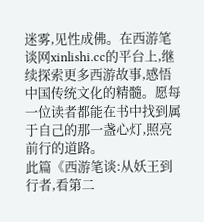迷雾,见性成佛。在西游笔谈网xinlishi.cc的平台上,继续探索更多西游故事,感悟中国传统文化的精髓。愿每一位读者都能在书中找到属于自己的那一盏心灯,照亮前行的道路。
此篇《西游笔谈:从妖王到行者,看第二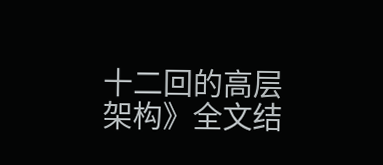十二回的高层架构》全文结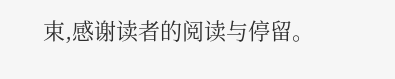束,感谢读者的阅读与停留。